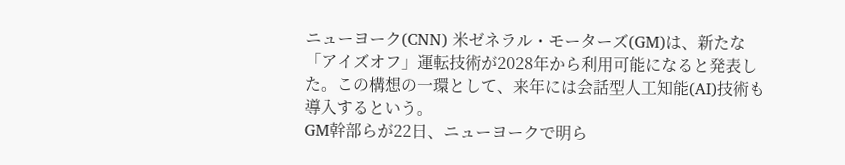ニューヨーク(CNN) 米ゼネラル・モーターズ(GM)は、新たな「アイズオフ」運転技術が2028年から利用可能になると発表した。この構想の一環として、来年には会話型人工知能(AI)技術も導入するという。
GM幹部らが22日、ニューヨークで明ら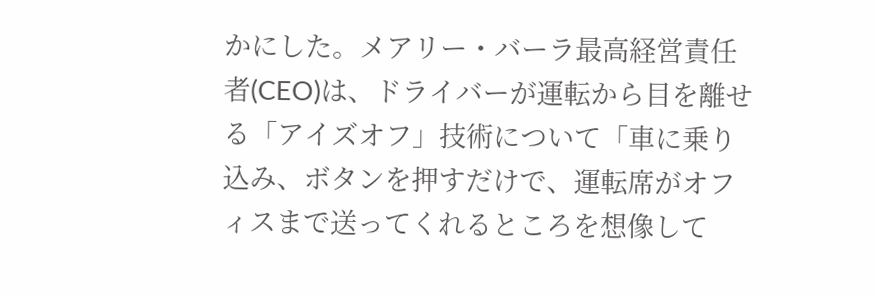かにした。メアリー・バーラ最高経営責任者(CEO)は、ドライバーが運転から目を離せる「アイズオフ」技術について「車に乗り込み、ボタンを押すだけで、運転席がオフィスまで送ってくれるところを想像して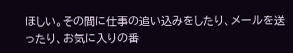ほしい。その間に仕事の追い込みをしたり、メールを送ったり、お気に入りの番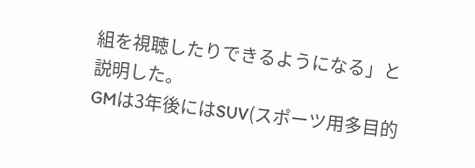組を視聴したりできるようになる」と説明した。
GMは3年後にはSUV(スポーツ用多目的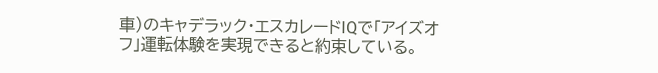車)のキャデラック・エスカレードIQで「アイズオフ」運転体験を実現できると約束している。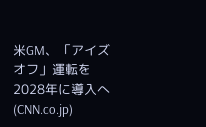米GM、「アイズオフ」運転を2028年に導入へ(CNN.co.jp)